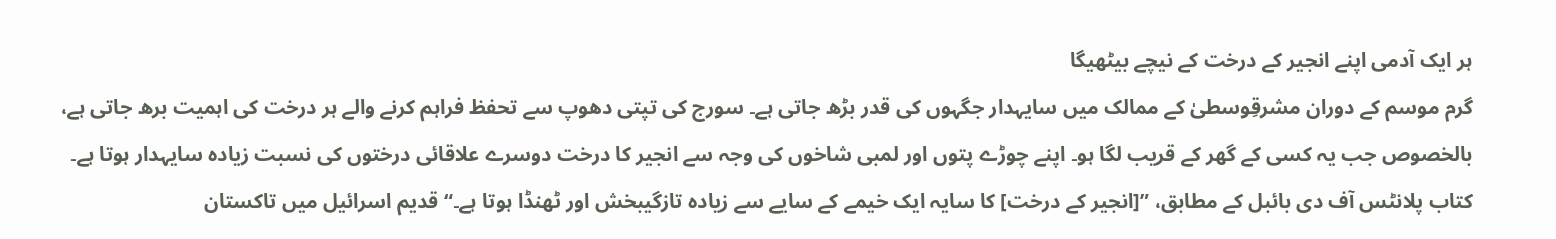ہر ایک آدمی اپنے انجیر کے درخت کے نیچے بیٹھیگا
گرم موسم کے دوران مشرقِوسطیٰ کے ممالک میں سایہدار جگہوں کی قدر بڑھ جاتی ہے۔ سورج کی تپتی دھوپ سے تحفظ فراہم کرنے والے ہر درخت کی اہمیت برھ جاتی ہے، بالخصوص جب یہ کسی کے گھر کے قریب لگا ہو۔ اپنے چوڑے پتوں اور لمبی شاخوں کی وجہ سے انجیر کا درخت دوسرے علاقائی درختوں کی نسبت زیادہ سایہدار ہوتا ہے۔
کتاب پلانٹس آف دی بائبل کے مطابق، ”[انجیر کے درخت] کا سایہ ایک خیمے کے سایے سے زیادہ تازگیبخش اور ٹھنڈا ہوتا ہے۔“ قدیم اسرائیل میں تاکستان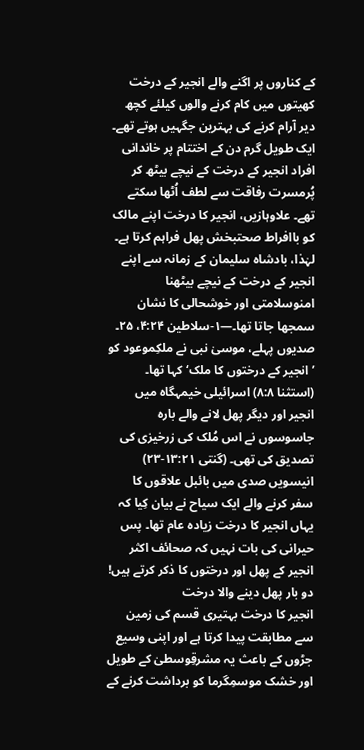کے کناروں پر اگنے والے انجیر کے درخت کھیتوں میں کام کرنے والوں کیلئے کچھ دیر آرام کرنے کی بہترین جگہیں ہوتے تھے۔
ایک طویل گرم دن کے اختتام پر خاندانی افراد انجیر کے درخت کے نیچے بیٹھ کر پُرمسرت رفاقت سے لطف اُٹھا سکتے تھے۔ علاوہازیں، انجیر کا درخت اپنے مالک کو باافراط صحتبخش پھل فراہم کرتا ہے۔ لہٰذا، بادشاہ سلیمان کے زمانہ سے اپنے انجیر کے درخت کے نیچے بیٹھنا امنوسلامتی اور خوشحالی کا نشان سمجھا جاتا تھا۔—۱-سلاطین ۴:۲۴، ۲۵۔
صدیوں پہلے، موسیٰ نبی نے ملکِموعود کو ’انجیر کے درختوں کا ملک‘ کہا تھا۔ (استثنا ۸:۸) اسرائیلی خیمہگاہ میں انجیر اور دیگر پھل لانے والے بارہ جاسوسوں نے اس مُلک کی زرخیزی کی تصدیق کی تھی۔ (گنتی ۱۳:۲۱-۲۳) انیسویں صدی میں بائبل علاقوں کا سفر کرنے والے ایک سیاح نے بیان کِیا کہ یہاں انجیر کا درخت زیادہ عام تھا۔ پس حیرانی کی بات نہیں کہ صحائف اکثر انجیر کے پھل اور درختوں کا ذکر کرتے ہیں!
دو بار پھل دینے والا درخت
انجیر کا درخت بہتیری قسم کی زمین سے مطابقت پیدا کرتا ہے اور اپنی وسیع جڑوں کے باعث یہ مشرقِوسطیٰ کے طویل اور خشک موسمِگرما کو برداشت کرنے کے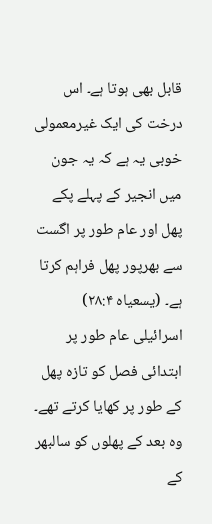قابل بھی ہوتا ہے۔ اس درخت کی ایک غیرمعمولی خوبی یہ ہے کہ یہ جون میں انجیر کے پہلے پکے پھل اور عام طور پر اگست سے بھرپور پھل فراہم کرتا ہے۔ (یسعیاہ ۲۸:۴) اسرائیلی عام طور پر ابتدائی فصل کو تازہ پھل کے طور پر کھایا کرتے تھے۔ وہ بعد کے پھلوں کو سالبھر کے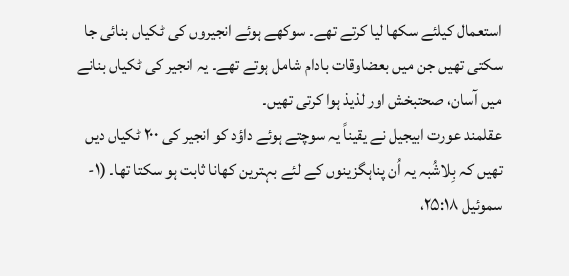استعمال کیلئے سکھا لیا کرتے تھے۔ سوکھے ہوئے انجیروں کی ٹکیاں بنائی جا سکتی تھیں جن میں بعضاوقات بادام شامل ہوتے تھے۔ یہ انجیر کی ٹکیاں بنانے میں آسان، صحتبخش اور لذیذ ہوا کرتی تھیں۔
عقلمند عورت ابیجیل نے یقیناً یہ سوچتے ہوئے داؤد کو انجیر کی ۲۰۰ ٹکیاں دیں تھیں کہ بِلاشُبہ یہ اُن پناہگزینوں کے لئے بہترین کھانا ثابت ہو سکتا تھا۔ (۱-سموئیل ۲۵:۱۸،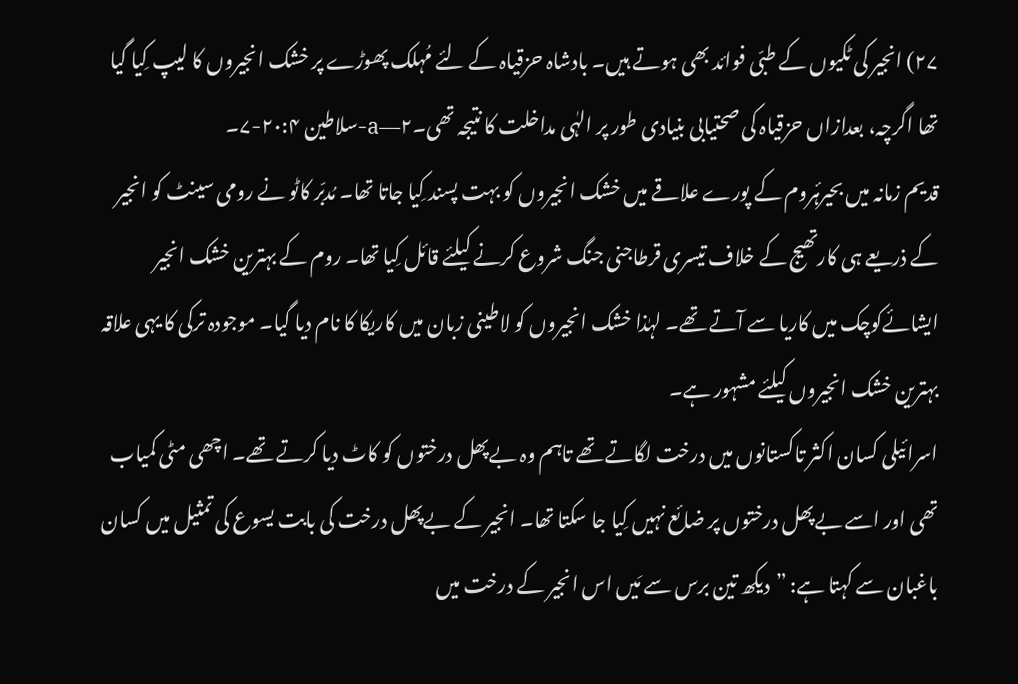۲۷) انجیر کی ٹکیوں کے طبّی فوائد بھی ہوتے ہیں۔ بادشاہ حزقیاہ کے لئے مُہلک پھوڑے پر خشک انجیروں کا لیپ کِیا گیا تھا اگرچہ، بعدازاں حزقیاہ کی صحتیابی بنیادی طور پر الہٰی مداخلت کا نتیجہ تھی۔a—۲-سلاطین ۲۰:۴-۷۔
قدیم زمانہ میں بحیرۂروم کے پورے علاقے میں خشک انجیروں کو بہت پسند کِیا جاتا تھا۔ مُدبّر کاٹو نے رومی سینٹ کو انجیر کے ذریعے ہی کارتھیج کے خلاف تیسری قرطاجنی جنگ شروع کرنے کیلئے قائل کِیا تھا۔ روم کے بہترین خشک انجیر ایشائےکوچک میں کاریا سے آتے تھے۔ لہٰذا خشک انجیروں کو لاطینی زبان میں کاریکا کا نام دیا گیا۔ موجودہ ترکی کا یہی علاقہ بہترین خشک انجیروں کیلئے مشہور ہے۔
اسرائیلی کسان اکثر تاکستانوں میں درخت لگاتے تھے تاہم وہ بےپھل درختوں کو کاٹ دیا کرتے تھے۔ اچھی مٹی کمیاب تھی اور اسے بےپھل درختوں پر ضائع نہیں کِیا جا سکتا تھا۔ انجیر کے بےپھل درخت کی بابت یسوع کی تمثیل میں کسان باغبان سے کہتا ہے: ”دیکھ تین برس سے مَیں اس انجیر کے درخت میں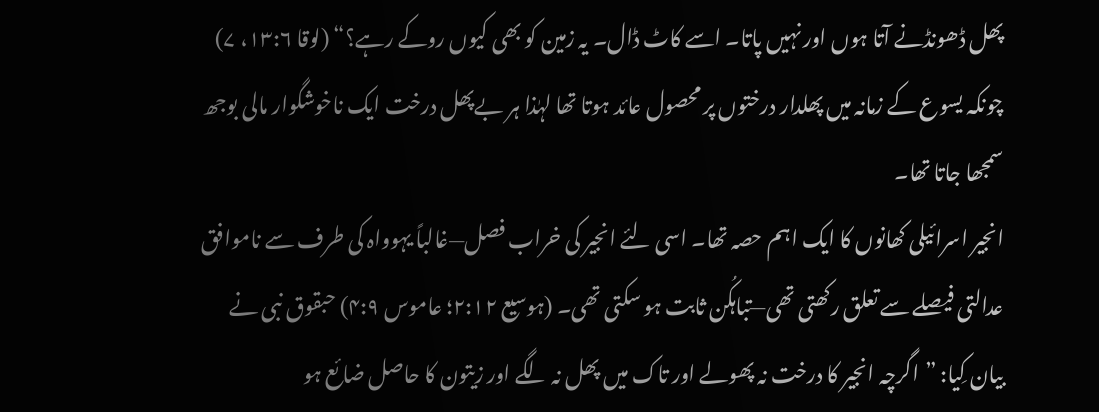پھل ڈھونڈنے آتا ہوں اور نہیں پاتا۔ اسے کاٹ ڈال۔ یہ زمین کو بھی کیوں روکے رہے؟“ (لوقا ۱۳:۶، ۷) چونکہ یسوع کے زمانہ میں پھلدار درختوں پر محصول عائد ہوتا تھا لہٰذا ہر بےپھل درخت ایک ناخوشگوار مالی بوجھ سمجھا جاتا تھا۔
انجیر اسرائیلی کھانوں کا ایک اہم حصہ تھا۔ اسی لئے انجیر کی خراب فصل—غالباً یہوواہ کی طرف سے ناموافق عدالتی فیصلے سے تعلق رکھتی تھی—تباہکُن ثابت ہو سکتی تھی۔ (ہوسیع ۲:۱۲؛ عاموس ۴:۹) حبقوق نبی نے بیان کِیا: ”اگرچہ انجیر کا درخت نہ پھولے اور تاک میں پھل نہ لگے اور زیتون کا حاصل ضائع ہو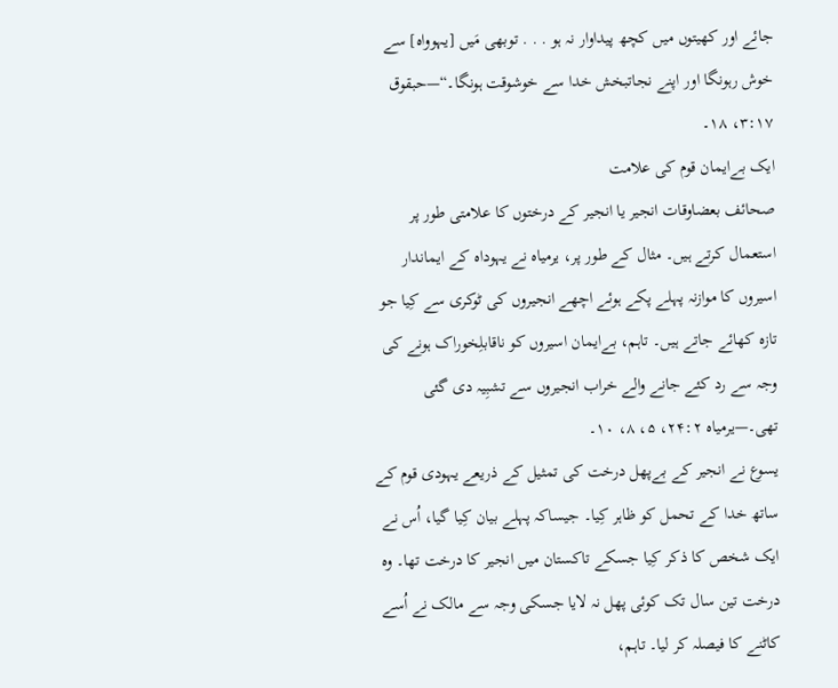جائے اور کھیتوں میں کچھ پیداوار نہ ہو . . . توبھی مَیں [یہوواہ] سے خوش رہونگا اور اپنے نجاتبخش خدا سے خوشوقت ہونگا۔“—حبقوق ۳:۱۷، ۱۸۔
ایک بےایمان قوم کی علامت
صحائف بعضاوقات انجیر یا انجیر کے درختوں کا علامتی طور پر استعمال کرتے ہیں۔ مثال کے طور پر، یرمیاہ نے یہوداہ کے ایماندار اسیروں کا موازنہ پہلے پکے ہوئے اچھے انجیروں کی ٹوکری سے کِیا جو تازہ کھائے جاتے ہیں۔ تاہم، بےایمان اسیروں کو ناقابلِخوراک ہونے کی وجہ سے رد کئے جانے والے خراب انجیروں سے تشبِیہ دی گئی تھی۔—یرمیاہ ۲۴:۲، ۵، ۸، ۱۰۔
یسوع نے انجیر کے بےپھل درخت کی تمثیل کے ذریعے یہودی قوم کے ساتھ خدا کے تحمل کو ظاہر کِیا۔ جیساکہ پہلے بیان کِیا گیا، اُس نے ایک شخص کا ذکر کِیا جسکے تاکستان میں انجیر کا درخت تھا۔ وہ درخت تین سال تک کوئی پھل نہ لایا جسکی وجہ سے مالک نے اُسے کاٹنے کا فیصلہ کر لیا۔ تاہم،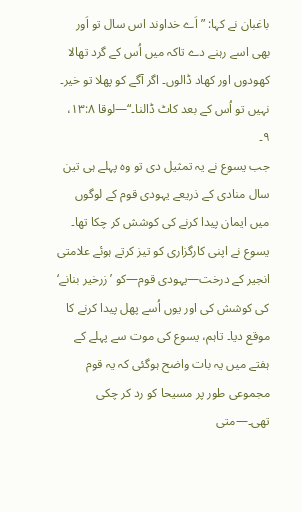باغبان نے کہا: ”اَے خداوند اس سال تو اَور بھی اسے رہنے دے تاکہ میں اُس کے گرد تھالا کھودوں اور کھاد ڈالوں۔ اگر آگے کو پھلا تو خیر۔ نہیں تو اُس کے بعد کاٹ ڈالنا۔“—لوقا ۱۳:۸، ۹۔
جب یسوع نے یہ تمثیل دی تو وہ پہلے ہی تین سال منادی کے ذریعے یہودی قوم کے لوگوں میں ایمان پیدا کرنے کی کوشش کر چکا تھا۔ یسوع نے اپنی کارگزاری کو تیز کرتے ہوئے علامتی انجیر کے درخت—یہودی قوم—کو ’زرخیر بنانے‘ کی کوشش کی اور یوں اُسے پھل پیدا کرنے کا موقع دیا۔ تاہم، یسوع کی موت سے پہلے کے ہفتے میں یہ بات واضح ہوگئی کہ یہ قوم مجموعی طور پر مسیحا کو رد کر چکی تھی۔—متی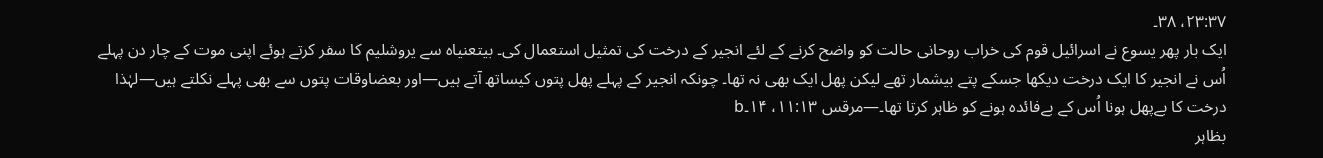۲۳:۳۷، ۳۸۔
ایک بار پھر یسوع نے اسرائیل قوم کی خراب روحانی حالت کو واضح کرنے کے لئے انجیر کے درخت کی تمثیل استعمال کی۔ بیتعنیاہ سے یروشلیم کا سفر کرتے ہوئے اپنی موت کے چار دن پہلے اُس نے انجیر کا ایک درخت دیکھا جسکے پتے بیشمار تھے لیکن پھل ایک بھی نہ تھا۔ چونکہ انجیر کے پہلے پھل پتوں کیساتھ آتے ہیں—اور بعضاوقات پتوں سے بھی پہلے نکلتے ہیں—لہٰذا درخت کا بےپھل ہونا اُس کے بےفائدہ ہونے کو ظاہر کرتا تھا۔—مرقس ۱۱:۱۳، ۱۴۔b
بظاہر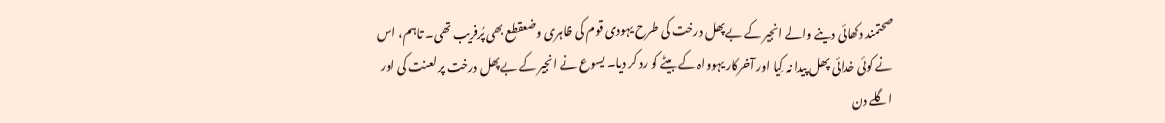صحتمند دکھائی دینے والے انجیر کے بےپھل درخت کی طرح یہودی قوم کی ظاہری وضعقطع بھی پُرفریب تھی۔ تاہم، اس نے کوئی خدائی پھل پیدا نہ کِیا اور آخرکار یہوواہ کے بیٹے کو رد کر دیا۔ یسوع نے انجیر کے بےپھل درخت پر لعنت کی اور اگلے دن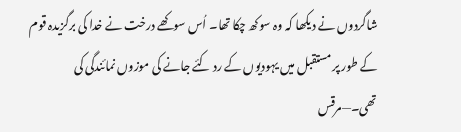شاگردوں نے دیکھا کہ وہ سوکھ چکا تھا۔ اُس سوکھے درخت نے خدا کی برگزیدہ قوم کے طور پر مستقبل میں یہودیوں کے رد کئے جانے کی موزوں نمائندگی کی تھی۔—مرقس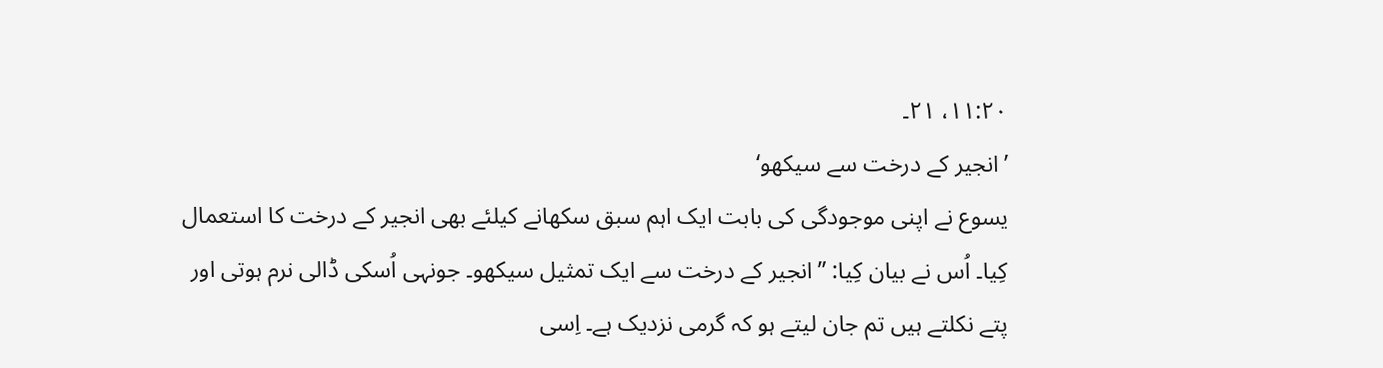۱۱:۲۰، ۲۱۔
’انجیر کے درخت سے سیکھو‘
یسوع نے اپنی موجودگی کی بابت ایک اہم سبق سکھانے کیلئے بھی انجیر کے درخت کا استعمال کِیا۔ اُس نے بیان کِیا: ”انجیر کے درخت سے ایک تمثیل سیکھو۔ جونہی اُسکی ڈالی نرم ہوتی اور پتے نکلتے ہیں تم جان لیتے ہو کہ گرمی نزدیک ہے۔ اِسی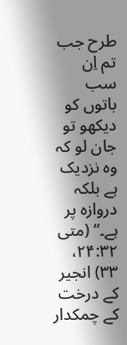طرح جب تم اِن سب باتوں کو دیکھو تو جان لو کہ وہ نزدیک ہے بلکہ دروازہ پر ہے۔“ (متی ۲۴:۳۲، ۳۳) انجیر کے درخت کے چمکدار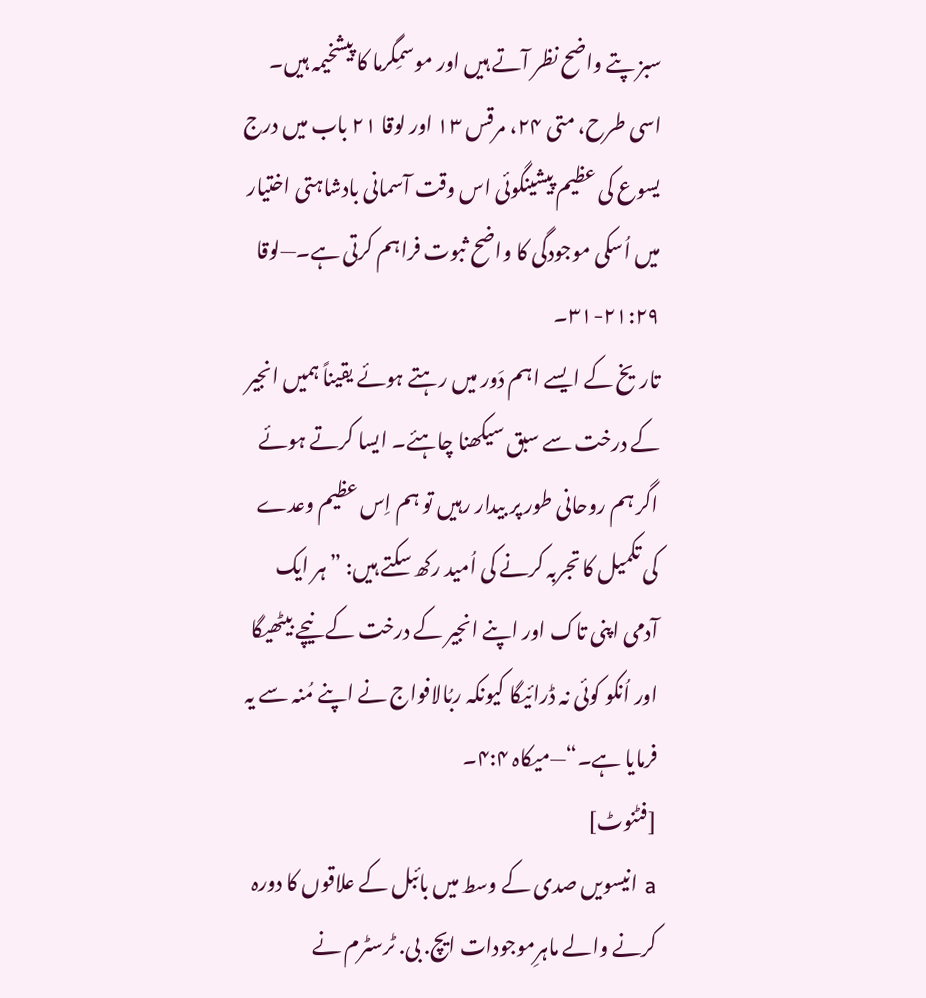سبز پتے واضح نظر آتے ہیں اور موسمِگرما کا پیشخیمہ ہیں۔ اسی طرح، متی ۲۴، مرقس ۱۳ اور لوقا ۲۱ باب میں درج یسوع کی عظیم پیشینگوئی اس وقت آسمانی بادشاہتی اختیار میں اُسکی موجودگی کا واضح ثبوت فراہم کرتی ہے۔—لوقا ۲۱:۲۹-۳۱۔
تاریخ کے ایسے اہم دَور میں رہتے ہوئے یقیناً ہمیں انجیر کے درخت سے سبق سیکھنا چاہئے۔ ایسا کرتے ہوئے اگر ہم روحانی طور پر بیدار رہیں تو ہم اِس عظیم وعدے کی تکمیل کا تجربہ کرنے کی اُمید رکھ سکتے ہیں: ”ہر ایک آدمی اپنی تاک اور اپنے انجیر کے درخت کے نیچے بیٹھیگا اور اُنکو کوئی نہ ڈرائیگا کیونکہ ربُالافواج نے اپنے مُنہ سے یہ فرمایا ہے۔“—میکاہ ۴:۴۔
[فٹنوٹ]
a انیسویں صدی کے وسط میں بائبل کے علاقوں کا دورہ کرنے والے ماہرِموجودات ایچ. بی. ٹرسٹرم نے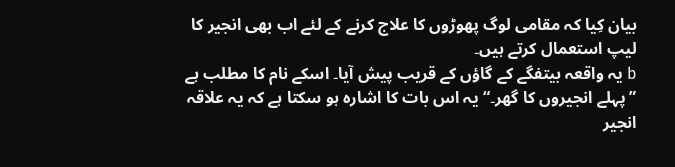بیان کِیا کہ مقامی لوگ پھوڑوں کا علاج کرنے کے لئے اب بھی انجیر کا لیپ استعمال کرتے ہیں۔
b یہ واقعہ بیتفگے کے گاؤں کے قریب پیش آیا۔ اسکے نام کا مطلب ہے ”پہلے انجیروں کا گھر۔“ یہ اس بات کا اشارہ ہو سکتا ہے کہ یہ علاقہ انجیر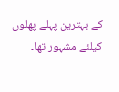کے بہترین پہلے پھلوں کیلئے مشہور تھا۔